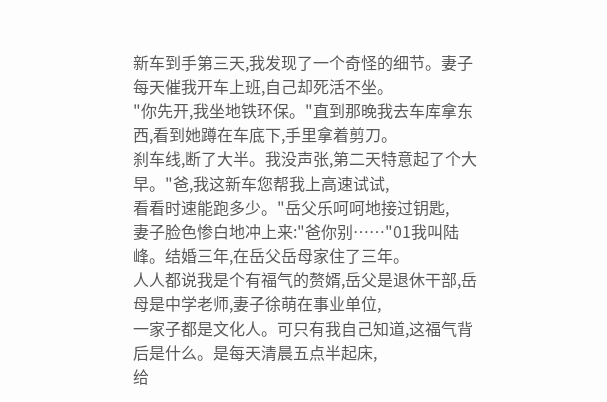新车到手第三天,我发现了一个奇怪的细节。妻子每天催我开车上班,自己却死活不坐。
"你先开,我坐地铁环保。"直到那晚我去车库拿东西,看到她蹲在车底下,手里拿着剪刀。
刹车线,断了大半。我没声张,第二天特意起了个大早。"爸,我这新车您帮我上高速试试,
看看时速能跑多少。"岳父乐呵呵地接过钥匙,
妻子脸色惨白地冲上来:"爸你别……"01我叫陆峰。结婚三年,在岳父岳母家住了三年。
人人都说我是个有福气的赘婿,岳父是退休干部,岳母是中学老师,妻子徐萌在事业单位,
一家子都是文化人。可只有我自己知道,这福气背后是什么。是每天清晨五点半起床,
给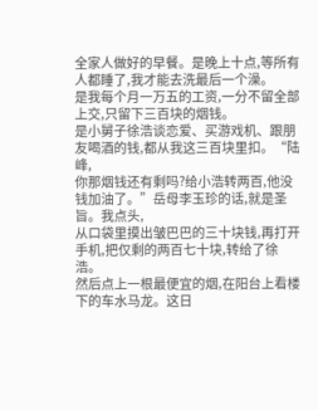全家人做好的早餐。是晚上十点,等所有人都睡了,我才能去洗最后一个澡。
是我每个月一万五的工资,一分不留全部上交,只留下三百块的烟钱。
是小舅子徐浩谈恋爱、买游戏机、跟朋友喝酒的钱,都从我这三百块里扣。“陆峰,
你那烟钱还有剩吗?给小浩转两百,他没钱加油了。”岳母李玉珍的话,就是圣旨。我点头,
从口袋里摸出皱巴巴的三十块钱,再打开手机,把仅剩的两百七十块,转给了徐浩。
然后点上一根最便宜的烟,在阳台上看楼下的车水马龙。这日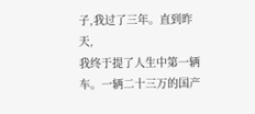子,我过了三年。直到昨天,
我终于提了人生中第一辆车。一辆二十三万的国产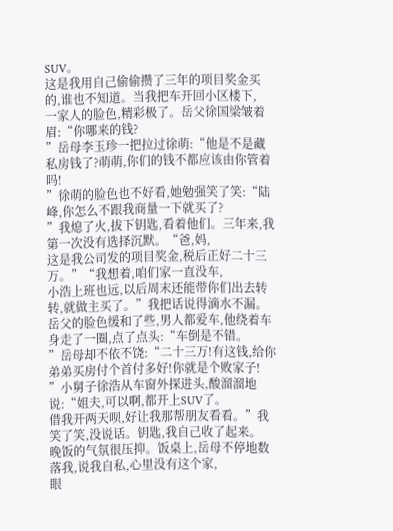SUV。
这是我用自己偷偷攒了三年的项目奖金买的,谁也不知道。当我把车开回小区楼下,
一家人的脸色,精彩极了。岳父徐国梁皱着眉:“你哪来的钱?
”岳母李玉珍一把拉过徐萌:“他是不是藏私房钱了?萌萌,你们的钱不都应该由你管着吗!
”徐萌的脸色也不好看,她勉强笑了笑:“陆峰,你怎么不跟我商量一下就买了?
”我熄了火,拔下钥匙,看着他们。三年来,我第一次没有选择沉默。“爸,妈,
这是我公司发的项目奖金,税后正好二十三万。”“我想着,咱们家一直没车,
小浩上班也远,以后周末还能带你们出去转转,就做主买了。”我把话说得滴水不漏。
岳父的脸色缓和了些,男人都爱车,他绕着车身走了一圈,点了点头:“车倒是不错。
”岳母却不依不饶:“二十三万!有这钱,给你弟弟买房付个首付多好!你就是个败家子!
”小舅子徐浩从车窗外探进头,酸溜溜地说:“姐夫,可以啊,都开上SUV了。
借我开两天呗,好让我那帮朋友看看。”我笑了笑,没说话。钥匙,我自己收了起来。
晚饭的气氛很压抑。饭桌上,岳母不停地数落我,说我自私,心里没有这个家,
眼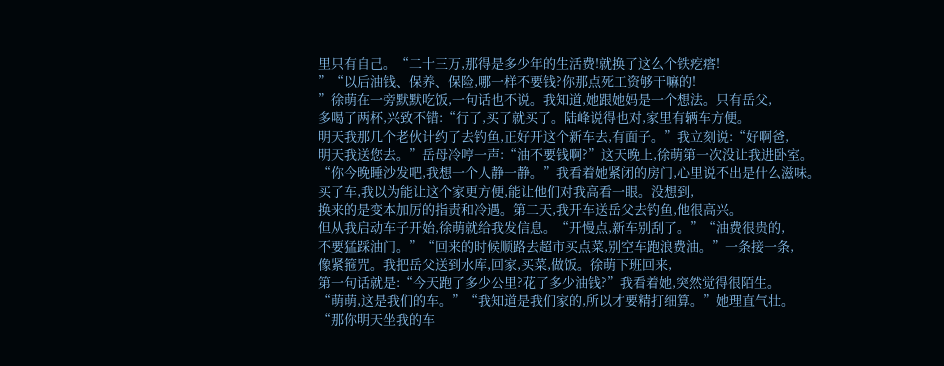里只有自己。“二十三万,那得是多少年的生活费!就换了这么个铁疙瘩!
”“以后油钱、保养、保险,哪一样不要钱?你那点死工资够干嘛的!
”徐萌在一旁默默吃饭,一句话也不说。我知道,她跟她妈是一个想法。只有岳父,
多喝了两杯,兴致不错:“行了,买了就买了。陆峰说得也对,家里有辆车方便。
明天我那几个老伙计约了去钓鱼,正好开这个新车去,有面子。”我立刻说:“好啊爸,
明天我送您去。”岳母冷哼一声:“油不要钱啊?”这天晚上,徐萌第一次没让我进卧室。
“你今晚睡沙发吧,我想一个人静一静。”我看着她紧闭的房门,心里说不出是什么滋味。
买了车,我以为能让这个家更方便,能让他们对我高看一眼。没想到,
换来的是变本加厉的指责和冷遇。第二天,我开车送岳父去钓鱼,他很高兴。
但从我启动车子开始,徐萌就给我发信息。“开慢点,新车别刮了。”“油费很贵的,
不要猛踩油门。”“回来的时候顺路去超市买点菜,别空车跑浪费油。”一条接一条,
像紧箍咒。我把岳父送到水库,回家,买菜,做饭。徐萌下班回来,
第一句话就是:“今天跑了多少公里?花了多少油钱?”我看着她,突然觉得很陌生。
“萌萌,这是我们的车。”“我知道是我们家的,所以才要精打细算。”她理直气壮。
“那你明天坐我的车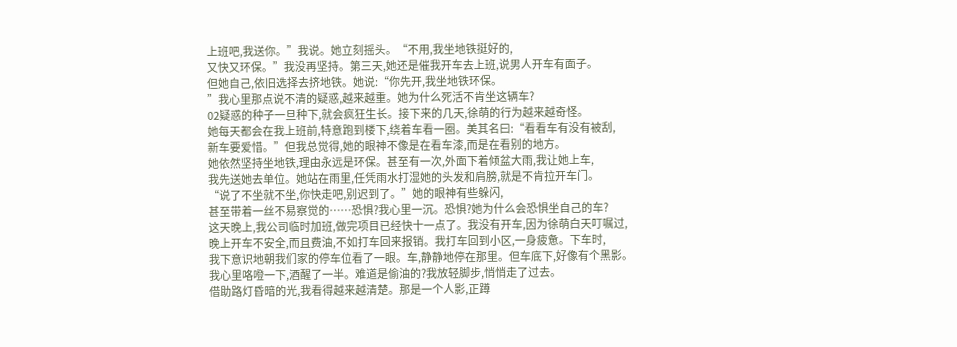上班吧,我送你。”我说。她立刻摇头。“不用,我坐地铁挺好的,
又快又环保。”我没再坚持。第三天,她还是催我开车去上班,说男人开车有面子。
但她自己,依旧选择去挤地铁。她说:“你先开,我坐地铁环保。
”我心里那点说不清的疑惑,越来越重。她为什么死活不肯坐这辆车?
02疑惑的种子一旦种下,就会疯狂生长。接下来的几天,徐萌的行为越来越奇怪。
她每天都会在我上班前,特意跑到楼下,绕着车看一圈。美其名曰:“看看车有没有被刮,
新车要爱惜。”但我总觉得,她的眼神不像是在看车漆,而是在看别的地方。
她依然坚持坐地铁,理由永远是环保。甚至有一次,外面下着倾盆大雨,我让她上车,
我先送她去单位。她站在雨里,任凭雨水打湿她的头发和肩膀,就是不肯拉开车门。
“说了不坐就不坐,你快走吧,别迟到了。”她的眼神有些躲闪,
甚至带着一丝不易察觉的……恐惧?我心里一沉。恐惧?她为什么会恐惧坐自己的车?
这天晚上,我公司临时加班,做完项目已经快十一点了。我没有开车,因为徐萌白天叮嘱过,
晚上开车不安全,而且费油,不如打车回来报销。我打车回到小区,一身疲惫。下车时,
我下意识地朝我们家的停车位看了一眼。车,静静地停在那里。但车底下,好像有个黑影。
我心里咯噔一下,酒醒了一半。难道是偷油的?我放轻脚步,悄悄走了过去。
借助路灯昏暗的光,我看得越来越清楚。那是一个人影,正蹲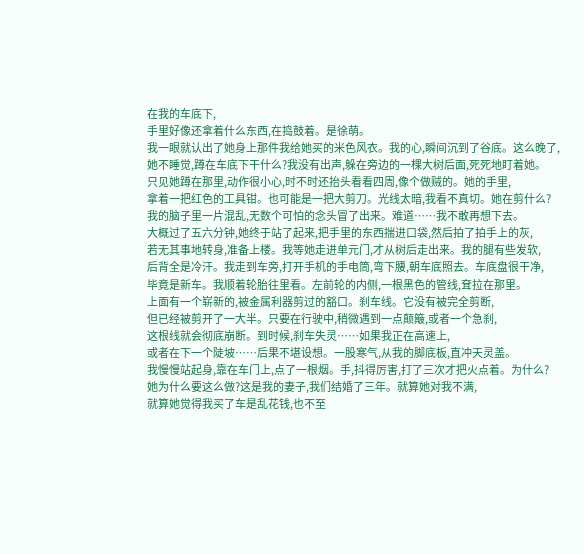在我的车底下,
手里好像还拿着什么东西,在捣鼓着。是徐萌。
我一眼就认出了她身上那件我给她买的米色风衣。我的心,瞬间沉到了谷底。这么晚了,
她不睡觉,蹲在车底下干什么?我没有出声,躲在旁边的一棵大树后面,死死地盯着她。
只见她蹲在那里,动作很小心,时不时还抬头看看四周,像个做贼的。她的手里,
拿着一把红色的工具钳。也可能是一把大剪刀。光线太暗,我看不真切。她在剪什么?
我的脑子里一片混乱,无数个可怕的念头冒了出来。难道……我不敢再想下去。
大概过了五六分钟,她终于站了起来,把手里的东西揣进口袋,然后拍了拍手上的灰,
若无其事地转身,准备上楼。我等她走进单元门,才从树后走出来。我的腿有些发软,
后背全是冷汗。我走到车旁,打开手机的手电筒,弯下腰,朝车底照去。车底盘很干净,
毕竟是新车。我顺着轮胎往里看。左前轮的内侧,一根黑色的管线,耷拉在那里。
上面有一个崭新的,被金属利器剪过的豁口。刹车线。它没有被完全剪断,
但已经被剪开了一大半。只要在行驶中,稍微遇到一点颠簸,或者一个急刹,
这根线就会彻底崩断。到时候,刹车失灵……如果我正在高速上,
或者在下一个陡坡……后果不堪设想。一股寒气,从我的脚底板,直冲天灵盖。
我慢慢站起身,靠在车门上,点了一根烟。手,抖得厉害,打了三次才把火点着。为什么?
她为什么要这么做?这是我的妻子,我们结婚了三年。就算她对我不满,
就算她觉得我买了车是乱花钱,也不至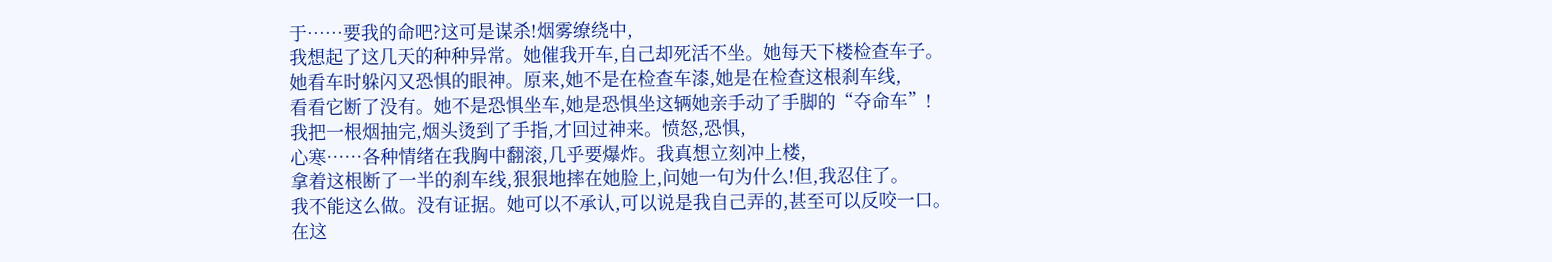于……要我的命吧?这可是谋杀!烟雾缭绕中,
我想起了这几天的种种异常。她催我开车,自己却死活不坐。她每天下楼检查车子。
她看车时躲闪又恐惧的眼神。原来,她不是在检查车漆,她是在检查这根刹车线,
看看它断了没有。她不是恐惧坐车,她是恐惧坐这辆她亲手动了手脚的“夺命车”!
我把一根烟抽完,烟头烫到了手指,才回过神来。愤怒,恐惧,
心寒……各种情绪在我胸中翻滚,几乎要爆炸。我真想立刻冲上楼,
拿着这根断了一半的刹车线,狠狠地摔在她脸上,问她一句为什么!但,我忍住了。
我不能这么做。没有证据。她可以不承认,可以说是我自己弄的,甚至可以反咬一口。
在这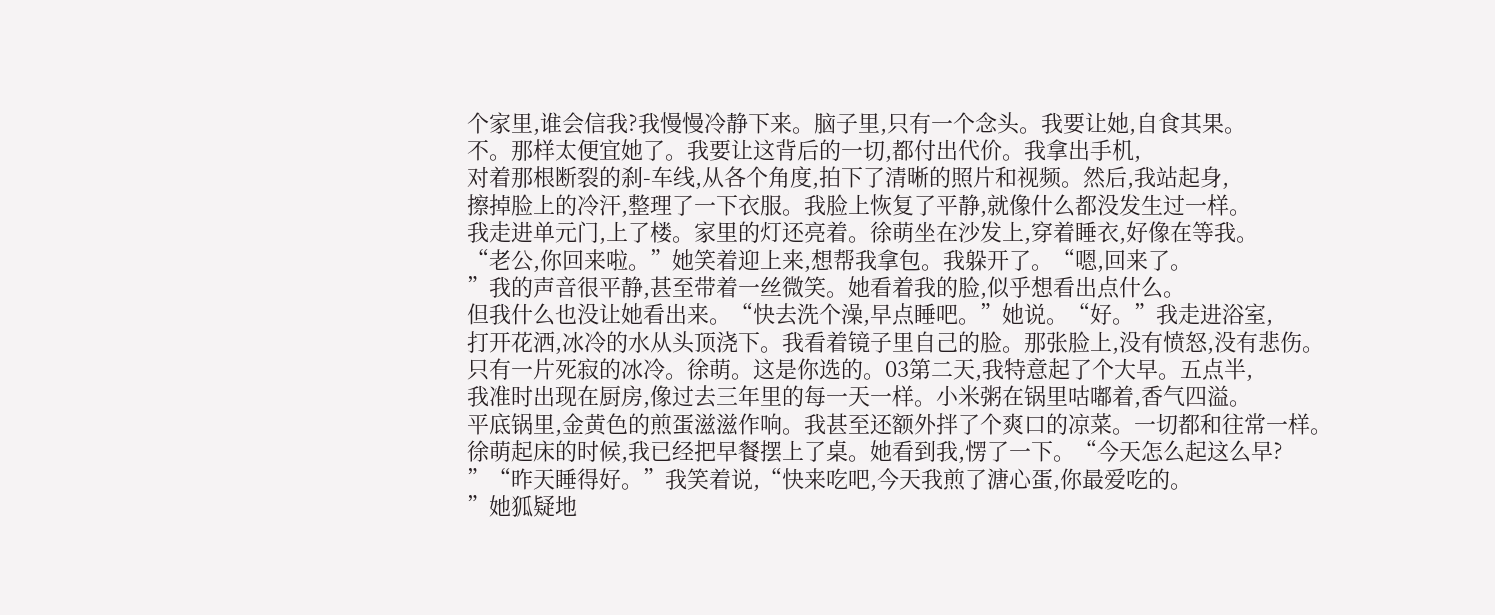个家里,谁会信我?我慢慢冷静下来。脑子里,只有一个念头。我要让她,自食其果。
不。那样太便宜她了。我要让这背后的一切,都付出代价。我拿出手机,
对着那根断裂的刹-车线,从各个角度,拍下了清晰的照片和视频。然后,我站起身,
擦掉脸上的冷汗,整理了一下衣服。我脸上恢复了平静,就像什么都没发生过一样。
我走进单元门,上了楼。家里的灯还亮着。徐萌坐在沙发上,穿着睡衣,好像在等我。
“老公,你回来啦。”她笑着迎上来,想帮我拿包。我躲开了。“嗯,回来了。
”我的声音很平静,甚至带着一丝微笑。她看着我的脸,似乎想看出点什么。
但我什么也没让她看出来。“快去洗个澡,早点睡吧。”她说。“好。”我走进浴室,
打开花洒,冰冷的水从头顶浇下。我看着镜子里自己的脸。那张脸上,没有愤怒,没有悲伤。
只有一片死寂的冰冷。徐萌。这是你选的。03第二天,我特意起了个大早。五点半,
我准时出现在厨房,像过去三年里的每一天一样。小米粥在锅里咕嘟着,香气四溢。
平底锅里,金黄色的煎蛋滋滋作响。我甚至还额外拌了个爽口的凉菜。一切都和往常一样。
徐萌起床的时候,我已经把早餐摆上了桌。她看到我,愣了一下。“今天怎么起这么早?
”“昨天睡得好。”我笑着说,“快来吃吧,今天我煎了溏心蛋,你最爱吃的。
”她狐疑地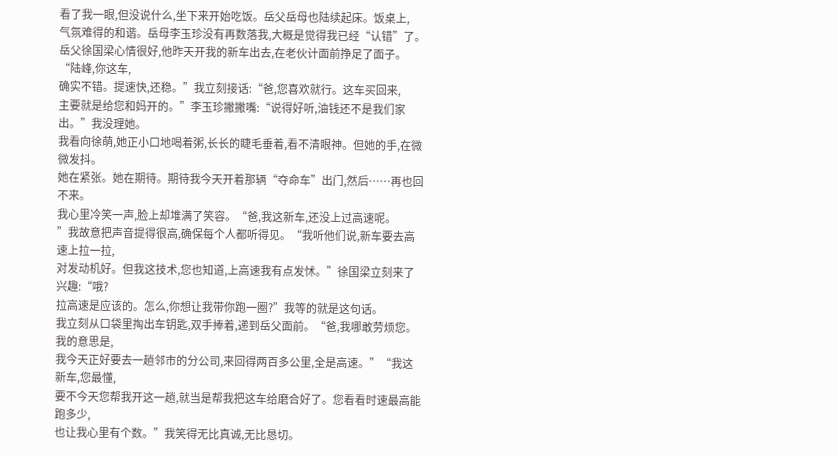看了我一眼,但没说什么,坐下来开始吃饭。岳父岳母也陆续起床。饭桌上,
气氛难得的和谐。岳母李玉珍没有再数落我,大概是觉得我已经“认错”了。
岳父徐国梁心情很好,他昨天开我的新车出去,在老伙计面前挣足了面子。“陆峰,你这车,
确实不错。提速快,还稳。”我立刻接话:“爸,您喜欢就行。这车买回来,
主要就是给您和妈开的。”李玉珍撇撇嘴:“说得好听,油钱还不是我们家出。”我没理她。
我看向徐萌,她正小口地喝着粥,长长的睫毛垂着,看不清眼神。但她的手,在微微发抖。
她在紧张。她在期待。期待我今天开着那辆“夺命车”出门,然后……再也回不来。
我心里冷笑一声,脸上却堆满了笑容。“爸,我这新车,还没上过高速呢。
”我故意把声音提得很高,确保每个人都听得见。“我听他们说,新车要去高速上拉一拉,
对发动机好。但我这技术,您也知道,上高速我有点发怵。”徐国梁立刻来了兴趣:“哦?
拉高速是应该的。怎么,你想让我带你跑一圈?”我等的就是这句话。
我立刻从口袋里掏出车钥匙,双手捧着,递到岳父面前。“爸,我哪敢劳烦您。我的意思是,
我今天正好要去一趟邻市的分公司,来回得两百多公里,全是高速。”“我这新车,您最懂,
要不今天您帮我开这一趟,就当是帮我把这车给磨合好了。您看看时速最高能跑多少,
也让我心里有个数。”我笑得无比真诚,无比恳切。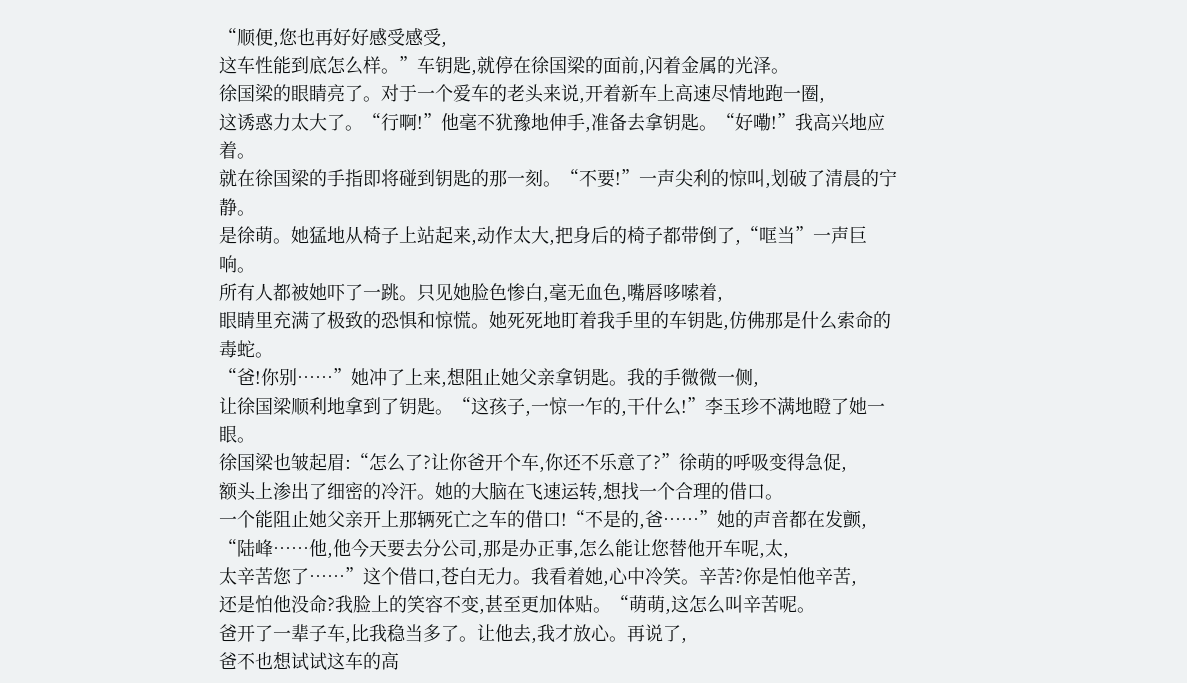“顺便,您也再好好感受感受,
这车性能到底怎么样。”车钥匙,就停在徐国梁的面前,闪着金属的光泽。
徐国梁的眼睛亮了。对于一个爱车的老头来说,开着新车上高速尽情地跑一圈,
这诱惑力太大了。“行啊!”他毫不犹豫地伸手,准备去拿钥匙。“好嘞!”我高兴地应着。
就在徐国梁的手指即将碰到钥匙的那一刻。“不要!”一声尖利的惊叫,划破了清晨的宁静。
是徐萌。她猛地从椅子上站起来,动作太大,把身后的椅子都带倒了,“哐当”一声巨响。
所有人都被她吓了一跳。只见她脸色惨白,毫无血色,嘴唇哆嗦着,
眼睛里充满了极致的恐惧和惊慌。她死死地盯着我手里的车钥匙,仿佛那是什么索命的毒蛇。
“爸!你别……”她冲了上来,想阻止她父亲拿钥匙。我的手微微一侧,
让徐国梁顺利地拿到了钥匙。“这孩子,一惊一乍的,干什么!”李玉珍不满地瞪了她一眼。
徐国梁也皱起眉:“怎么了?让你爸开个车,你还不乐意了?”徐萌的呼吸变得急促,
额头上渗出了细密的冷汗。她的大脑在飞速运转,想找一个合理的借口。
一个能阻止她父亲开上那辆死亡之车的借口!“不是的,爸……”她的声音都在发颤,
“陆峰……他,他今天要去分公司,那是办正事,怎么能让您替他开车呢,太,
太辛苦您了……”这个借口,苍白无力。我看着她,心中冷笑。辛苦?你是怕他辛苦,
还是怕他没命?我脸上的笑容不变,甚至更加体贴。“萌萌,这怎么叫辛苦呢。
爸开了一辈子车,比我稳当多了。让他去,我才放心。再说了,
爸不也想试试这车的高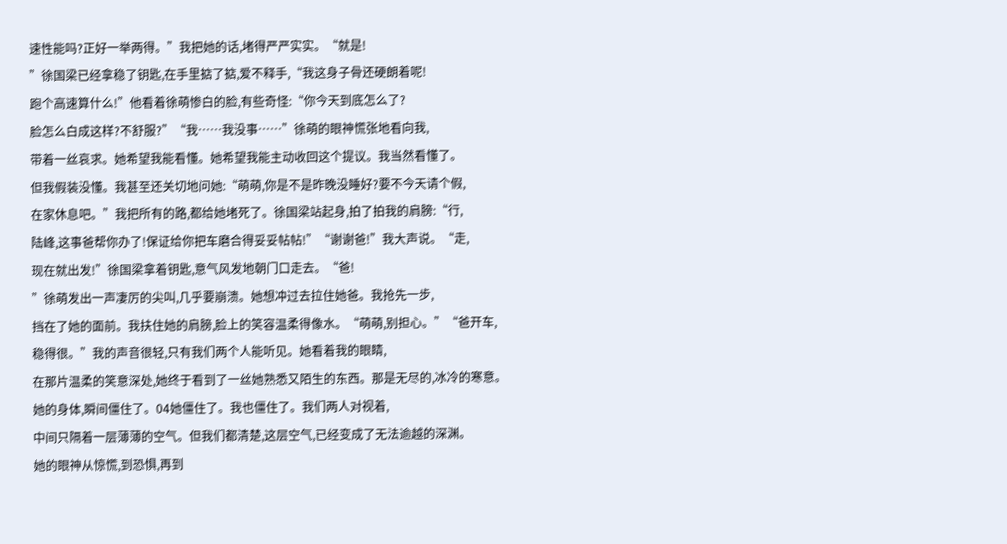速性能吗?正好一举两得。”我把她的话,堵得严严实实。“就是!
”徐国梁已经拿稳了钥匙,在手里掂了掂,爱不释手,“我这身子骨还硬朗着呢!
跑个高速算什么!”他看着徐萌惨白的脸,有些奇怪:“你今天到底怎么了?
脸怎么白成这样?不舒服?”“我……我没事……”徐萌的眼神慌张地看向我,
带着一丝哀求。她希望我能看懂。她希望我能主动收回这个提议。我当然看懂了。
但我假装没懂。我甚至还关切地问她:“萌萌,你是不是昨晚没睡好?要不今天请个假,
在家休息吧。”我把所有的路,都给她堵死了。徐国梁站起身,拍了拍我的肩膀:“行,
陆峰,这事爸帮你办了!保证给你把车磨合得妥妥帖帖!”“谢谢爸!”我大声说。“走,
现在就出发!”徐国梁拿着钥匙,意气风发地朝门口走去。“爸!
”徐萌发出一声凄厉的尖叫,几乎要崩溃。她想冲过去拉住她爸。我抢先一步,
挡在了她的面前。我扶住她的肩膀,脸上的笑容温柔得像水。“萌萌,别担心。”“爸开车,
稳得很。”我的声音很轻,只有我们两个人能听见。她看着我的眼睛,
在那片温柔的笑意深处,她终于看到了一丝她熟悉又陌生的东西。那是无尽的,冰冷的寒意。
她的身体,瞬间僵住了。04她僵住了。我也僵住了。我们两人对视着,
中间只隔着一层薄薄的空气。但我们都清楚,这层空气,已经变成了无法逾越的深渊。
她的眼神从惊慌,到恐惧,再到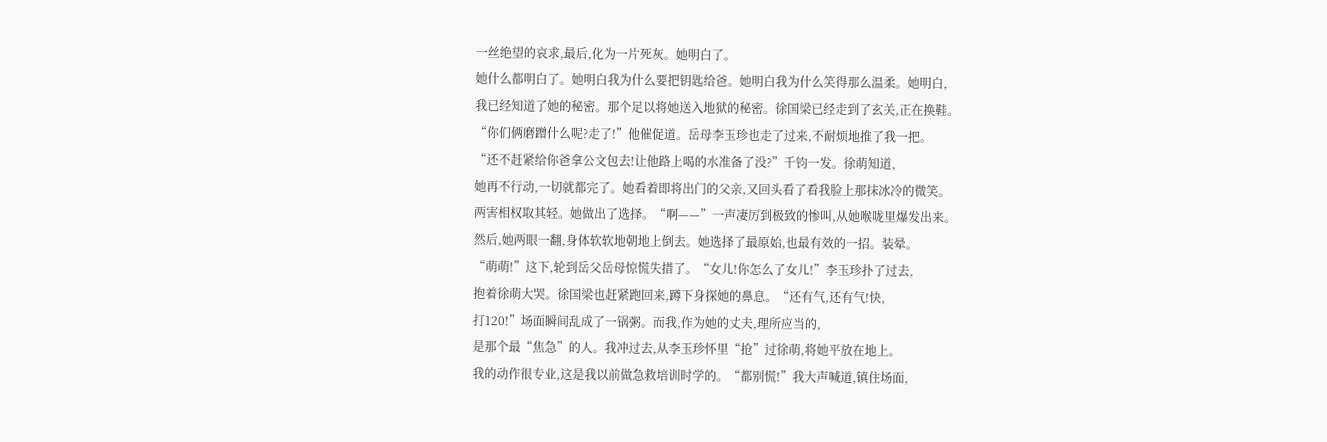一丝绝望的哀求,最后,化为一片死灰。她明白了。
她什么都明白了。她明白我为什么要把钥匙给爸。她明白我为什么笑得那么温柔。她明白,
我已经知道了她的秘密。那个足以将她送入地狱的秘密。徐国梁已经走到了玄关,正在换鞋。
“你们俩磨蹭什么呢?走了!”他催促道。岳母李玉珍也走了过来,不耐烦地推了我一把。
“还不赶紧给你爸拿公文包去!让他路上喝的水准备了没?”千钧一发。徐萌知道,
她再不行动,一切就都完了。她看着即将出门的父亲,又回头看了看我脸上那抹冰冷的微笑。
两害相权取其轻。她做出了选择。“啊——”一声凄厉到极致的惨叫,从她喉咙里爆发出来。
然后,她两眼一翻,身体软软地朝地上倒去。她选择了最原始,也最有效的一招。装晕。
“萌萌!”这下,轮到岳父岳母惊慌失措了。“女儿!你怎么了女儿!”李玉珍扑了过去,
抱着徐萌大哭。徐国梁也赶紧跑回来,蹲下身探她的鼻息。“还有气,还有气!快,
打120!”场面瞬间乱成了一锅粥。而我,作为她的丈夫,理所应当的,
是那个最“焦急”的人。我冲过去,从李玉珍怀里“抢”过徐萌,将她平放在地上。
我的动作很专业,这是我以前做急救培训时学的。“都别慌!”我大声喊道,镇住场面,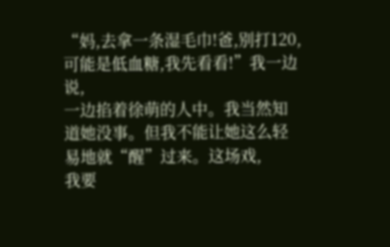“妈,去拿一条湿毛巾!爸,别打120,可能是低血糖,我先看看!”我一边说,
一边掐着徐萌的人中。我当然知道她没事。但我不能让她这么轻易地就“醒”过来。这场戏,
我要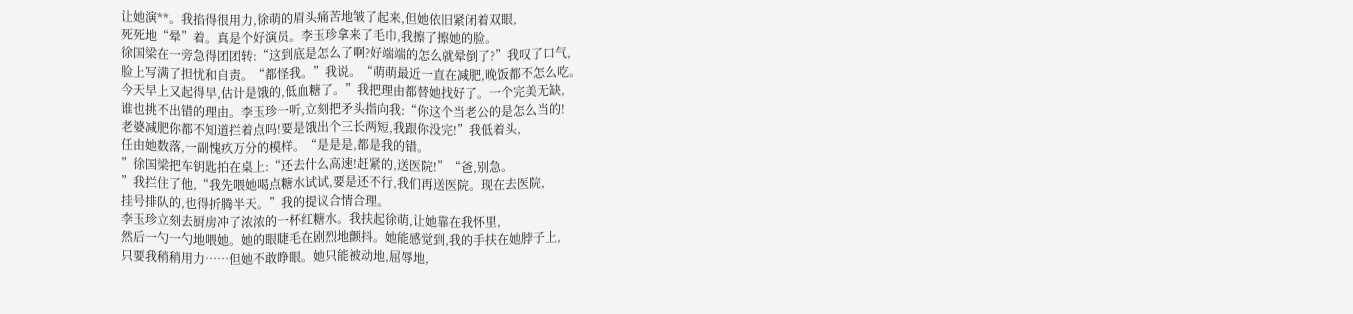让她演**。我掐得很用力,徐萌的眉头痛苦地皱了起来,但她依旧紧闭着双眼,
死死地“晕”着。真是个好演员。李玉珍拿来了毛巾,我擦了擦她的脸。
徐国梁在一旁急得团团转:“这到底是怎么了啊?好端端的怎么就晕倒了?”我叹了口气,
脸上写满了担忧和自责。“都怪我。”我说。“萌萌最近一直在减肥,晚饭都不怎么吃。
今天早上又起得早,估计是饿的,低血糖了。”我把理由都替她找好了。一个完美无缺,
谁也挑不出错的理由。李玉珍一听,立刻把矛头指向我:“你这个当老公的是怎么当的!
老婆减肥你都不知道拦着点吗!要是饿出个三长两短,我跟你没完!”我低着头,
任由她数落,一副愧疚万分的模样。“是是是,都是我的错。
”徐国梁把车钥匙拍在桌上:“还去什么高速!赶紧的,送医院!”“爸,别急。
”我拦住了他,“我先喂她喝点糖水试试,要是还不行,我们再送医院。现在去医院,
挂号排队的,也得折腾半天。”我的提议合情合理。
李玉珍立刻去厨房冲了浓浓的一杯红糖水。我扶起徐萌,让她靠在我怀里,
然后一勺一勺地喂她。她的眼睫毛在剧烈地颤抖。她能感觉到,我的手扶在她脖子上,
只要我稍稍用力……但她不敢睁眼。她只能被动地,屈辱地,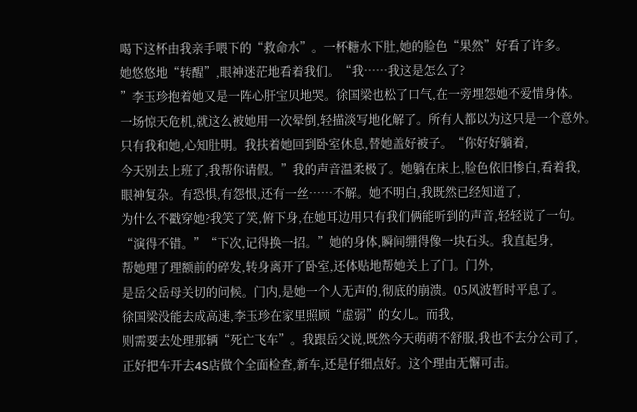喝下这杯由我亲手喂下的“救命水”。一杯糖水下肚,她的脸色“果然”好看了许多。
她悠悠地“转醒”,眼神迷茫地看着我们。“我……我这是怎么了?
”李玉珍抱着她又是一阵心肝宝贝地哭。徐国梁也松了口气,在一旁埋怨她不爱惜身体。
一场惊天危机,就这么被她用一次晕倒,轻描淡写地化解了。所有人都以为这只是一个意外。
只有我和她,心知肚明。我扶着她回到卧室休息,替她盖好被子。“你好好躺着,
今天别去上班了,我帮你请假。”我的声音温柔极了。她躺在床上,脸色依旧惨白,看着我,
眼神复杂。有恐惧,有怨恨,还有一丝……不解。她不明白,我既然已经知道了,
为什么不戳穿她?我笑了笑,俯下身,在她耳边用只有我们俩能听到的声音,轻轻说了一句。
“演得不错。”“下次,记得换一招。”她的身体,瞬间绷得像一块石头。我直起身,
帮她理了理额前的碎发,转身离开了卧室,还体贴地帮她关上了门。门外,
是岳父岳母关切的问候。门内,是她一个人无声的,彻底的崩溃。05风波暂时平息了。
徐国梁没能去成高速,李玉珍在家里照顾“虚弱”的女儿。而我,
则需要去处理那辆“死亡飞车”。我跟岳父说,既然今天萌萌不舒服,我也不去分公司了,
正好把车开去4S店做个全面检查,新车,还是仔细点好。这个理由无懈可击。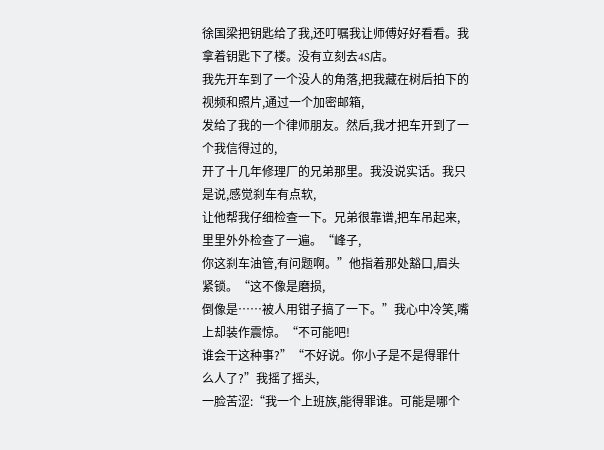徐国梁把钥匙给了我,还叮嘱我让师傅好好看看。我拿着钥匙下了楼。没有立刻去4S店。
我先开车到了一个没人的角落,把我藏在树后拍下的视频和照片,通过一个加密邮箱,
发给了我的一个律师朋友。然后,我才把车开到了一个我信得过的,
开了十几年修理厂的兄弟那里。我没说实话。我只是说,感觉刹车有点软,
让他帮我仔细检查一下。兄弟很靠谱,把车吊起来,里里外外检查了一遍。“峰子,
你这刹车油管,有问题啊。”他指着那处豁口,眉头紧锁。“这不像是磨损,
倒像是……被人用钳子搞了一下。”我心中冷笑,嘴上却装作震惊。“不可能吧!
谁会干这种事?”“不好说。你小子是不是得罪什么人了?”我摇了摇头,
一脸苦涩:“我一个上班族,能得罪谁。可能是哪个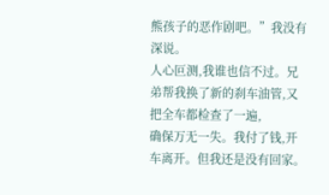熊孩子的恶作剧吧。”我没有深说。
人心叵测,我谁也信不过。兄弟帮我换了新的刹车油管,又把全车都检查了一遍,
确保万无一失。我付了钱,开车离开。但我还是没有回家。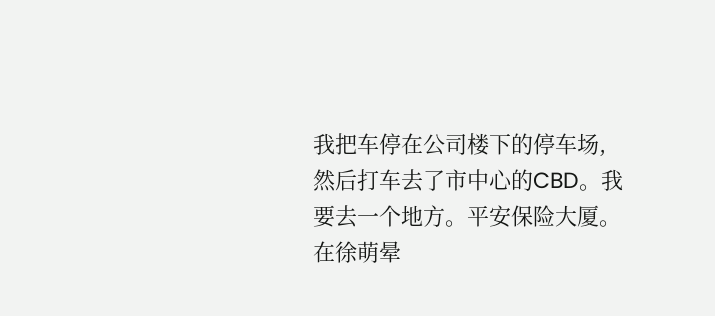我把车停在公司楼下的停车场,
然后打车去了市中心的CBD。我要去一个地方。平安保险大厦。在徐萌晕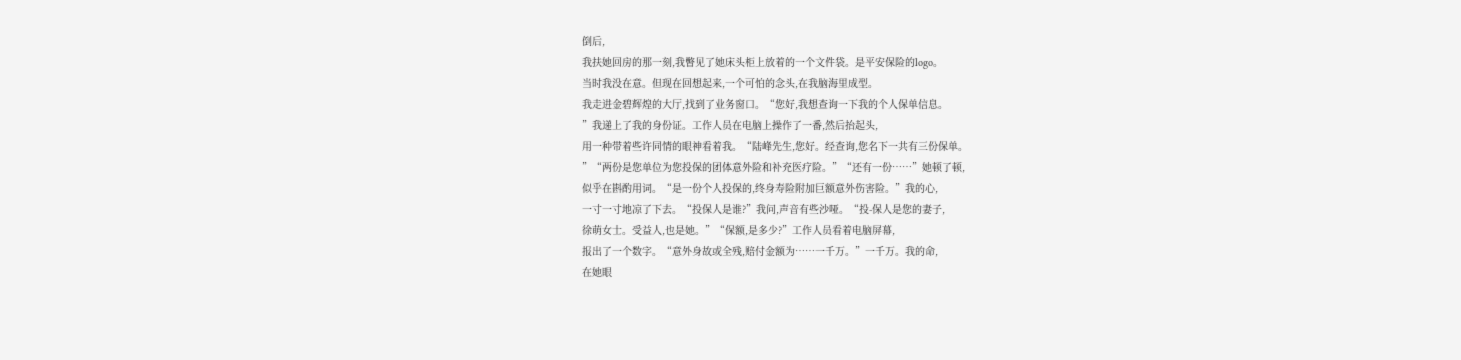倒后,
我扶她回房的那一刻,我瞥见了她床头柜上放着的一个文件袋。是平安保险的logo。
当时我没在意。但现在回想起来,一个可怕的念头,在我脑海里成型。
我走进金碧辉煌的大厅,找到了业务窗口。“您好,我想查询一下我的个人保单信息。
”我递上了我的身份证。工作人员在电脑上操作了一番,然后抬起头,
用一种带着些许同情的眼神看着我。“陆峰先生,您好。经查询,您名下一共有三份保单。
”“两份是您单位为您投保的团体意外险和补充医疗险。”“还有一份……”她顿了顿,
似乎在斟酌用词。“是一份个人投保的,终身寿险附加巨额意外伤害险。”我的心,
一寸一寸地凉了下去。“投保人是谁?”我问,声音有些沙哑。“投-保人是您的妻子,
徐萌女士。受益人,也是她。”“保额,是多少?”工作人员看着电脑屏幕,
报出了一个数字。“意外身故或全残,赔付金额为……一千万。”一千万。我的命,
在她眼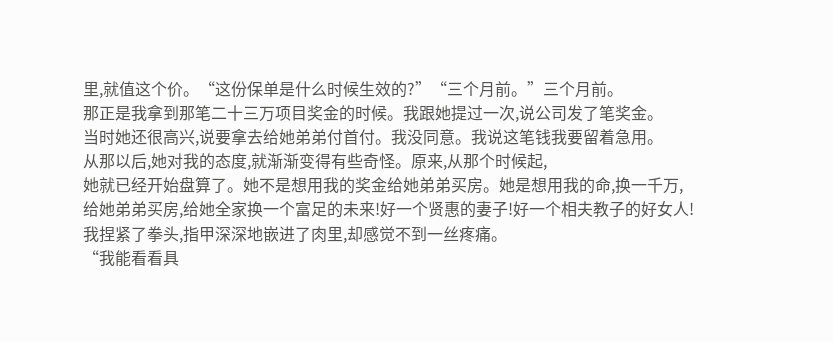里,就值这个价。“这份保单是什么时候生效的?”“三个月前。”三个月前。
那正是我拿到那笔二十三万项目奖金的时候。我跟她提过一次,说公司发了笔奖金。
当时她还很高兴,说要拿去给她弟弟付首付。我没同意。我说这笔钱我要留着急用。
从那以后,她对我的态度,就渐渐变得有些奇怪。原来,从那个时候起,
她就已经开始盘算了。她不是想用我的奖金给她弟弟买房。她是想用我的命,换一千万,
给她弟弟买房,给她全家换一个富足的未来!好一个贤惠的妻子!好一个相夫教子的好女人!
我捏紧了拳头,指甲深深地嵌进了肉里,却感觉不到一丝疼痛。
“我能看看具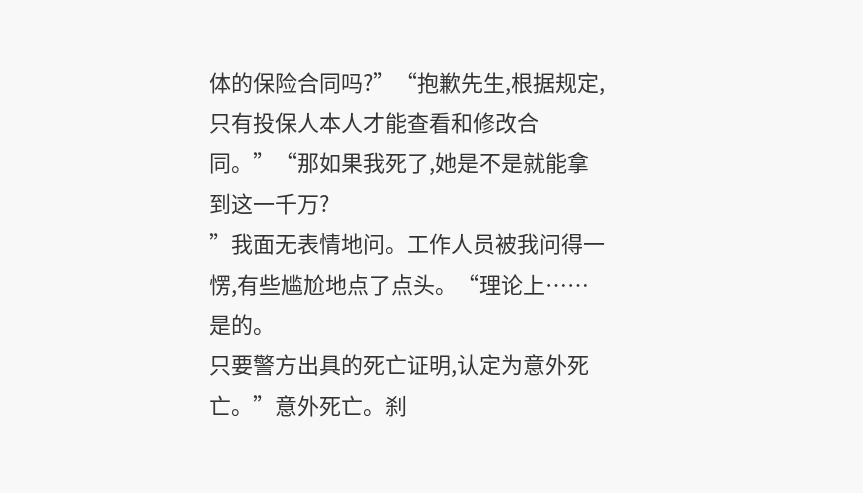体的保险合同吗?”“抱歉先生,根据规定,
只有投保人本人才能查看和修改合同。”“那如果我死了,她是不是就能拿到这一千万?
”我面无表情地问。工作人员被我问得一愣,有些尴尬地点了点头。“理论上……是的。
只要警方出具的死亡证明,认定为意外死亡。”意外死亡。刹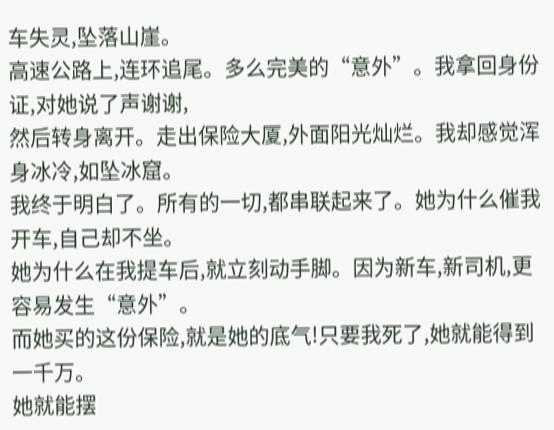车失灵,坠落山崖。
高速公路上,连环追尾。多么完美的“意外”。我拿回身份证,对她说了声谢谢,
然后转身离开。走出保险大厦,外面阳光灿烂。我却感觉浑身冰冷,如坠冰窟。
我终于明白了。所有的一切,都串联起来了。她为什么催我开车,自己却不坐。
她为什么在我提车后,就立刻动手脚。因为新车,新司机,更容易发生“意外”。
而她买的这份保险,就是她的底气!只要我死了,她就能得到一千万。
她就能摆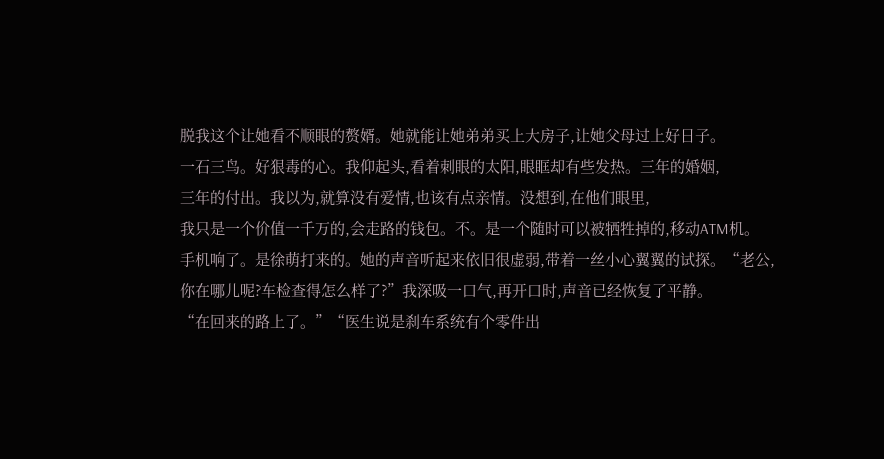脱我这个让她看不顺眼的赘婿。她就能让她弟弟买上大房子,让她父母过上好日子。
一石三鸟。好狠毒的心。我仰起头,看着刺眼的太阳,眼眶却有些发热。三年的婚姻,
三年的付出。我以为,就算没有爱情,也该有点亲情。没想到,在他们眼里,
我只是一个价值一千万的,会走路的钱包。不。是一个随时可以被牺牲掉的,移动ATM机。
手机响了。是徐萌打来的。她的声音听起来依旧很虚弱,带着一丝小心翼翼的试探。“老公,
你在哪儿呢?车检查得怎么样了?”我深吸一口气,再开口时,声音已经恢复了平静。
“在回来的路上了。”“医生说是刹车系统有个零件出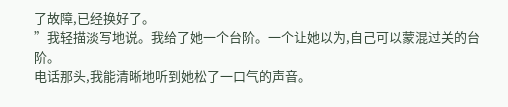了故障,已经换好了。
”我轻描淡写地说。我给了她一个台阶。一个让她以为,自己可以蒙混过关的台阶。
电话那头,我能清晰地听到她松了一口气的声音。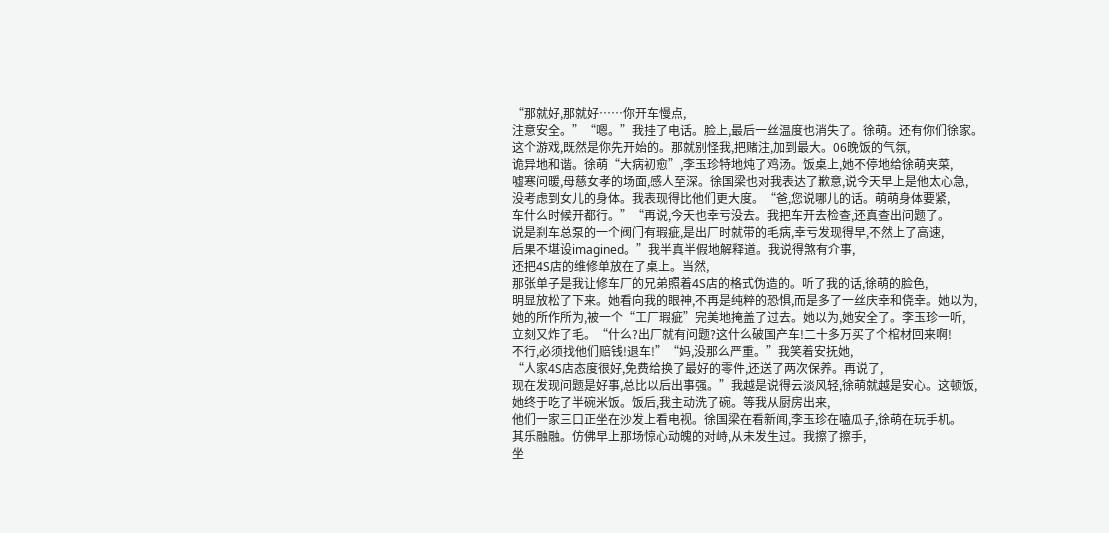“那就好,那就好……你开车慢点,
注意安全。”“嗯。”我挂了电话。脸上,最后一丝温度也消失了。徐萌。还有你们徐家。
这个游戏,既然是你先开始的。那就别怪我,把赌注,加到最大。06晚饭的气氛,
诡异地和谐。徐萌“大病初愈”,李玉珍特地炖了鸡汤。饭桌上,她不停地给徐萌夹菜,
嘘寒问暖,母慈女孝的场面,感人至深。徐国梁也对我表达了歉意,说今天早上是他太心急,
没考虑到女儿的身体。我表现得比他们更大度。“爸,您说哪儿的话。萌萌身体要紧,
车什么时候开都行。”“再说,今天也幸亏没去。我把车开去检查,还真查出问题了。
说是刹车总泵的一个阀门有瑕疵,是出厂时就带的毛病,幸亏发现得早,不然上了高速,
后果不堪设imagined。”我半真半假地解释道。我说得煞有介事,
还把4S店的维修单放在了桌上。当然,
那张单子是我让修车厂的兄弟照着4S店的格式伪造的。听了我的话,徐萌的脸色,
明显放松了下来。她看向我的眼神,不再是纯粹的恐惧,而是多了一丝庆幸和侥幸。她以为,
她的所作所为,被一个“工厂瑕疵”完美地掩盖了过去。她以为,她安全了。李玉珍一听,
立刻又炸了毛。“什么?出厂就有问题?这什么破国产车!二十多万买了个棺材回来啊!
不行,必须找他们赔钱!退车!”“妈,没那么严重。”我笑着安抚她,
“人家4S店态度很好,免费给换了最好的零件,还送了两次保养。再说了,
现在发现问题是好事,总比以后出事强。”我越是说得云淡风轻,徐萌就越是安心。这顿饭,
她终于吃了半碗米饭。饭后,我主动洗了碗。等我从厨房出来,
他们一家三口正坐在沙发上看电视。徐国梁在看新闻,李玉珍在嗑瓜子,徐萌在玩手机。
其乐融融。仿佛早上那场惊心动魄的对峙,从未发生过。我擦了擦手,
坐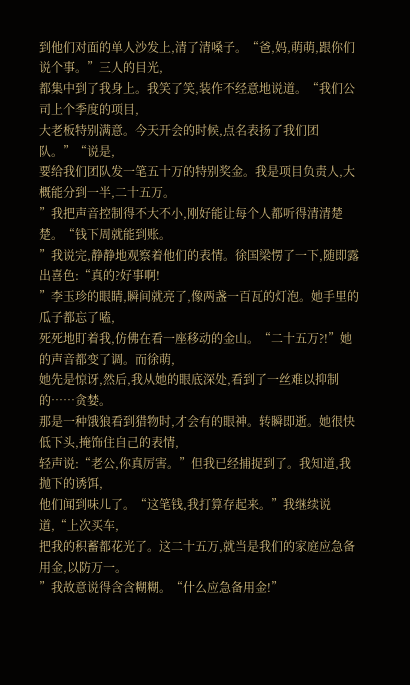到他们对面的单人沙发上,清了清嗓子。“爸,妈,萌萌,跟你们说个事。”三人的目光,
都集中到了我身上。我笑了笑,装作不经意地说道。“我们公司上个季度的项目,
大老板特别满意。今天开会的时候,点名表扬了我们团队。”“说是,
要给我们团队发一笔五十万的特别奖金。我是项目负责人,大概能分到一半,二十五万。
”我把声音控制得不大不小,刚好能让每个人都听得清清楚楚。“钱下周就能到账。
”我说完,静静地观察着他们的表情。徐国梁愣了一下,随即露出喜色:“真的?好事啊!
”李玉珍的眼睛,瞬间就亮了,像两盏一百瓦的灯泡。她手里的瓜子都忘了嗑,
死死地盯着我,仿佛在看一座移动的金山。“二十五万?!”她的声音都变了调。而徐萌,
她先是惊讶,然后,我从她的眼底深处,看到了一丝难以抑制的……贪婪。
那是一种饿狼看到猎物时,才会有的眼神。转瞬即逝。她很快低下头,掩饰住自己的表情,
轻声说:“老公,你真厉害。”但我已经捕捉到了。我知道,我抛下的诱饵,
他们闻到味儿了。“这笔钱,我打算存起来。”我继续说道,“上次买车,
把我的积蓄都花光了。这二十五万,就当是我们的家庭应急备用金,以防万一。
”我故意说得含含糊糊。“什么应急备用金!”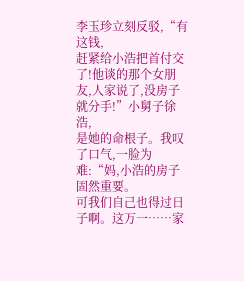李玉珍立刻反驳,“有这钱,
赶紧给小浩把首付交了!他谈的那个女朋友,人家说了,没房子就分手!”小舅子徐浩,
是她的命根子。我叹了口气,一脸为难:“妈,小浩的房子固然重要。
可我们自己也得过日子啊。这万一……家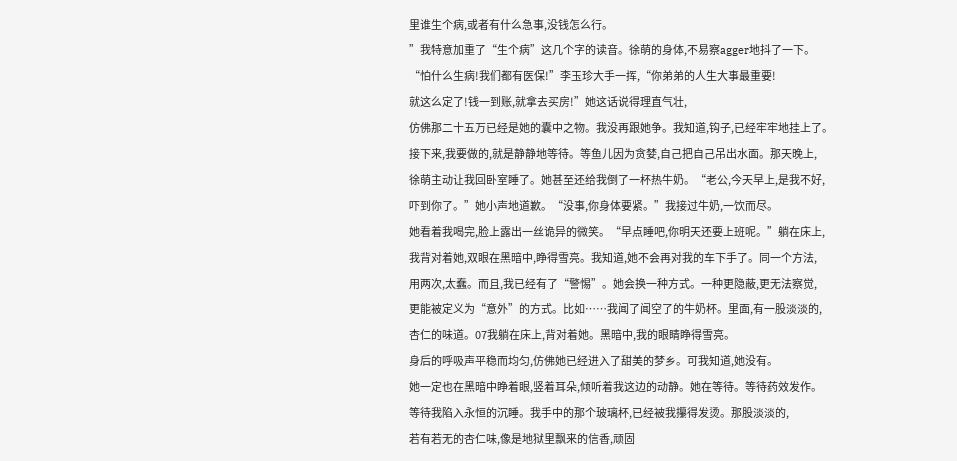里谁生个病,或者有什么急事,没钱怎么行。
”我特意加重了“生个病”这几个字的读音。徐萌的身体,不易察agger地抖了一下。
“怕什么生病!我们都有医保!”李玉珍大手一挥,“你弟弟的人生大事最重要!
就这么定了!钱一到账,就拿去买房!”她这话说得理直气壮,
仿佛那二十五万已经是她的囊中之物。我没再跟她争。我知道,钩子,已经牢牢地挂上了。
接下来,我要做的,就是静静地等待。等鱼儿因为贪婪,自己把自己吊出水面。那天晚上,
徐萌主动让我回卧室睡了。她甚至还给我倒了一杯热牛奶。“老公,今天早上,是我不好,
吓到你了。”她小声地道歉。“没事,你身体要紧。”我接过牛奶,一饮而尽。
她看着我喝完,脸上露出一丝诡异的微笑。“早点睡吧,你明天还要上班呢。”躺在床上,
我背对着她,双眼在黑暗中,睁得雪亮。我知道,她不会再对我的车下手了。同一个方法,
用两次,太蠢。而且,我已经有了“警惕”。她会换一种方式。一种更隐蔽,更无法察觉,
更能被定义为“意外”的方式。比如……我闻了闻空了的牛奶杯。里面,有一股淡淡的,
杏仁的味道。07我躺在床上,背对着她。黑暗中,我的眼睛睁得雪亮。
身后的呼吸声平稳而均匀,仿佛她已经进入了甜美的梦乡。可我知道,她没有。
她一定也在黑暗中睁着眼,竖着耳朵,倾听着我这边的动静。她在等待。等待药效发作。
等待我陷入永恒的沉睡。我手中的那个玻璃杯,已经被我攥得发烫。那股淡淡的,
若有若无的杏仁味,像是地狱里飘来的信香,顽固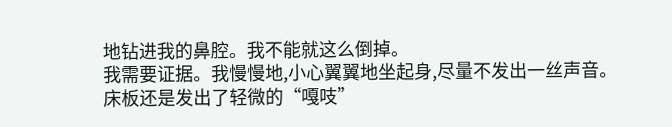地钻进我的鼻腔。我不能就这么倒掉。
我需要证据。我慢慢地,小心翼翼地坐起身,尽量不发出一丝声音。
床板还是发出了轻微的“嘎吱”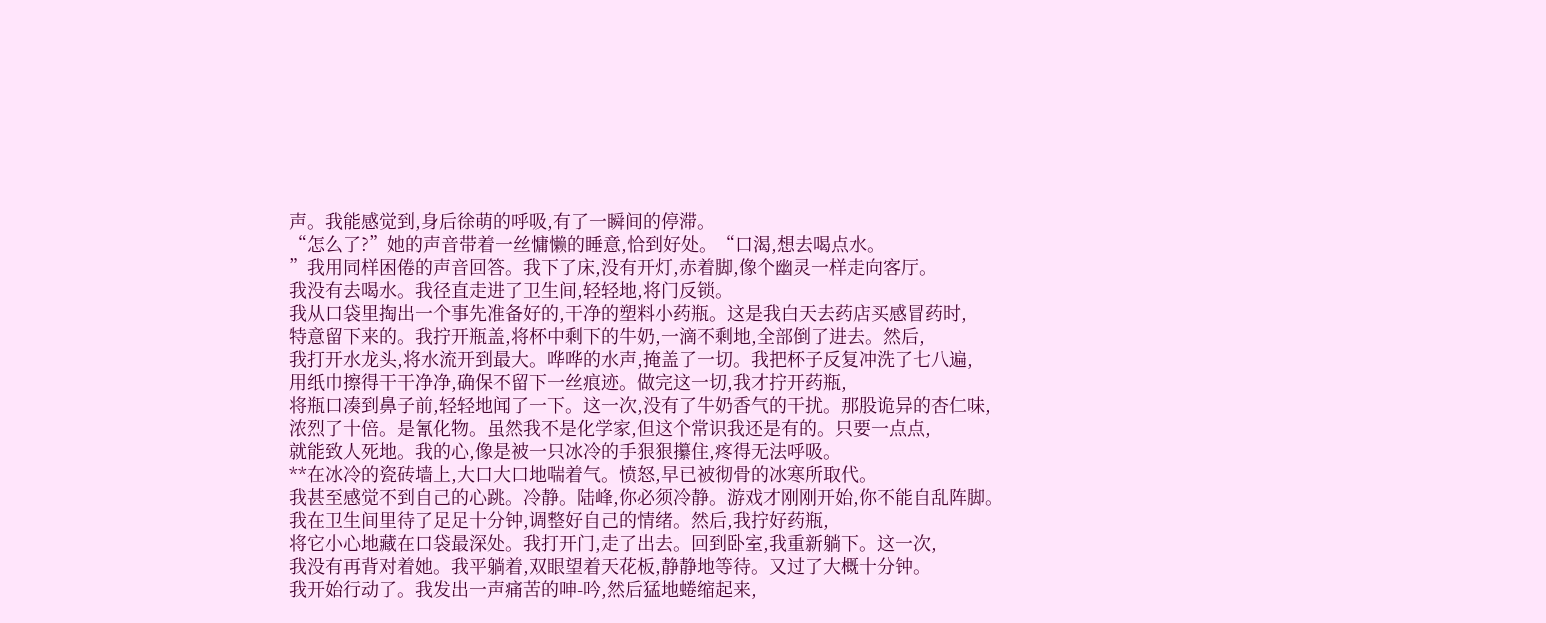声。我能感觉到,身后徐萌的呼吸,有了一瞬间的停滞。
“怎么了?”她的声音带着一丝慵懒的睡意,恰到好处。“口渴,想去喝点水。
”我用同样困倦的声音回答。我下了床,没有开灯,赤着脚,像个幽灵一样走向客厅。
我没有去喝水。我径直走进了卫生间,轻轻地,将门反锁。
我从口袋里掏出一个事先准备好的,干净的塑料小药瓶。这是我白天去药店买感冒药时,
特意留下来的。我拧开瓶盖,将杯中剩下的牛奶,一滴不剩地,全部倒了进去。然后,
我打开水龙头,将水流开到最大。哗哗的水声,掩盖了一切。我把杯子反复冲洗了七八遍,
用纸巾擦得干干净净,确保不留下一丝痕迹。做完这一切,我才拧开药瓶,
将瓶口凑到鼻子前,轻轻地闻了一下。这一次,没有了牛奶香气的干扰。那股诡异的杏仁味,
浓烈了十倍。是氰化物。虽然我不是化学家,但这个常识我还是有的。只要一点点,
就能致人死地。我的心,像是被一只冰冷的手狠狠攥住,疼得无法呼吸。
**在冰冷的瓷砖墙上,大口大口地喘着气。愤怒,早已被彻骨的冰寒所取代。
我甚至感觉不到自己的心跳。冷静。陆峰,你必须冷静。游戏才刚刚开始,你不能自乱阵脚。
我在卫生间里待了足足十分钟,调整好自己的情绪。然后,我拧好药瓶,
将它小心地藏在口袋最深处。我打开门,走了出去。回到卧室,我重新躺下。这一次,
我没有再背对着她。我平躺着,双眼望着天花板,静静地等待。又过了大概十分钟。
我开始行动了。我发出一声痛苦的呻-吟,然后猛地蜷缩起来,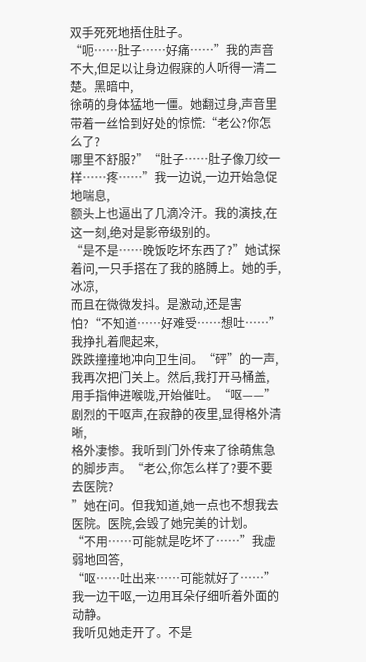双手死死地捂住肚子。
“呃……肚子……好痛……”我的声音不大,但足以让身边假寐的人听得一清二楚。黑暗中,
徐萌的身体猛地一僵。她翻过身,声音里带着一丝恰到好处的惊慌:“老公?你怎么了?
哪里不舒服?”“肚子……肚子像刀绞一样……疼……”我一边说,一边开始急促地喘息,
额头上也逼出了几滴冷汗。我的演技,在这一刻,绝对是影帝级别的。
“是不是……晚饭吃坏东西了?”她试探着问,一只手搭在了我的胳膊上。她的手,冰凉,
而且在微微发抖。是激动,还是害怕?“不知道……好难受……想吐……”我挣扎着爬起来,
跌跌撞撞地冲向卫生间。“砰”的一声,我再次把门关上。然后,我打开马桶盖,
用手指伸进喉咙,开始催吐。“呕——”剧烈的干呕声,在寂静的夜里,显得格外清晰,
格外凄惨。我听到门外传来了徐萌焦急的脚步声。“老公,你怎么样了?要不要去医院?
”她在问。但我知道,她一点也不想我去医院。医院,会毁了她完美的计划。
“不用……可能就是吃坏了……”我虚弱地回答,
“呕……吐出来……可能就好了……”我一边干呕,一边用耳朵仔细听着外面的动静。
我听见她走开了。不是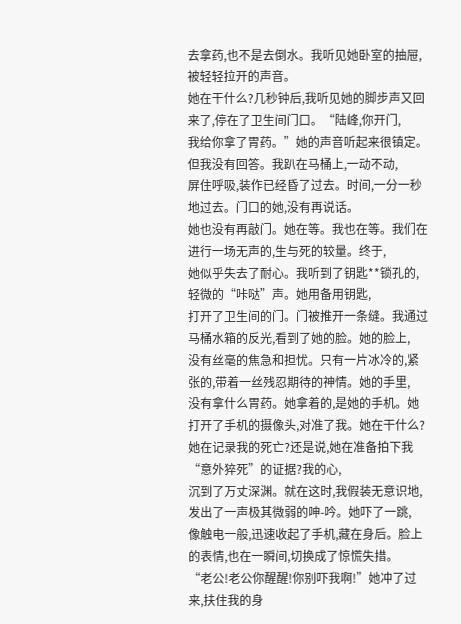去拿药,也不是去倒水。我听见她卧室的抽屉,被轻轻拉开的声音。
她在干什么?几秒钟后,我听见她的脚步声又回来了,停在了卫生间门口。“陆峰,你开门,
我给你拿了胃药。”她的声音听起来很镇定。但我没有回答。我趴在马桶上,一动不动,
屏住呼吸,装作已经昏了过去。时间,一分一秒地过去。门口的她,没有再说话。
她也没有再敲门。她在等。我也在等。我们在进行一场无声的,生与死的较量。终于,
她似乎失去了耐心。我听到了钥匙**锁孔的,轻微的“咔哒”声。她用备用钥匙,
打开了卫生间的门。门被推开一条缝。我通过马桶水箱的反光,看到了她的脸。她的脸上,
没有丝毫的焦急和担忧。只有一片冰冷的,紧张的,带着一丝残忍期待的神情。她的手里,
没有拿什么胃药。她拿着的,是她的手机。她打开了手机的摄像头,对准了我。她在干什么?
她在记录我的死亡?还是说,她在准备拍下我“意外猝死”的证据?我的心,
沉到了万丈深渊。就在这时,我假装无意识地,发出了一声极其微弱的呻-吟。她吓了一跳,
像触电一般,迅速收起了手机,藏在身后。脸上的表情,也在一瞬间,切换成了惊慌失措。
“老公!老公你醒醒!你别吓我啊!”她冲了过来,扶住我的身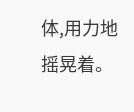体,用力地摇晃着。